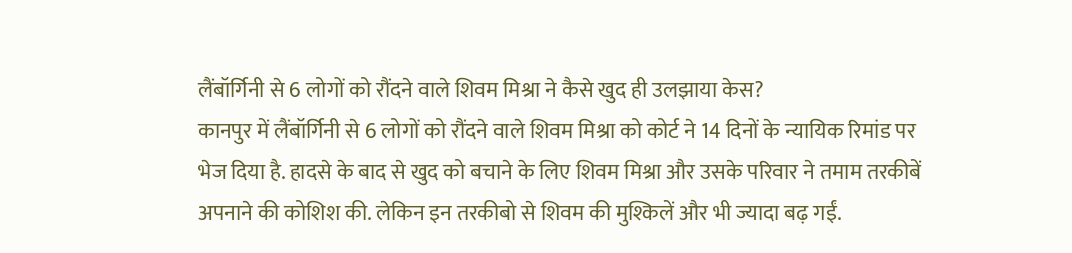लैंबॉर्गिनी से 6 लोगों को रौंदने वाले शिवम मिश्रा ने कैसे खुद ही उलझाया केस?
कानपुर में लैंबॉर्गिनी से 6 लोगों को रौंदने वाले शिवम मिश्रा को कोर्ट ने 14 दिनों के न्यायिक रिमांड पर भेज दिया है. हादसे के बाद से खुद को बचाने के लिए शिवम मिश्रा और उसके परिवार ने तमाम तरकीबें अपनाने की कोशिश की. लेकिन इन तरकीबो से शिवम की मुश्किलें और भी ज्यादा बढ़ गईं.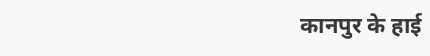कानपुर के हाई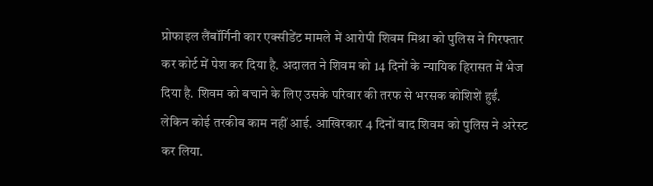प्रोफाइल लैंबॉर्गिनी कार एक्सीडेंट मामले में आरोपी शिवम मिश्रा को पुलिस ने गिरफ्तार कर कोर्ट में पेश कर दिया है. अदालत ने शिवम को 14 दिनों के न्यायिक हिरासत में भेज दिया है. शिवम को बचाने के लिए उसके परिवार की तरफ से भरसक कोशिशें हुईं. लेकिन कोई तरकीब काम नहीं आई. आखिरकार 4 दिनों बाद शिवम को पुलिस ने अरेस्ट कर लिया.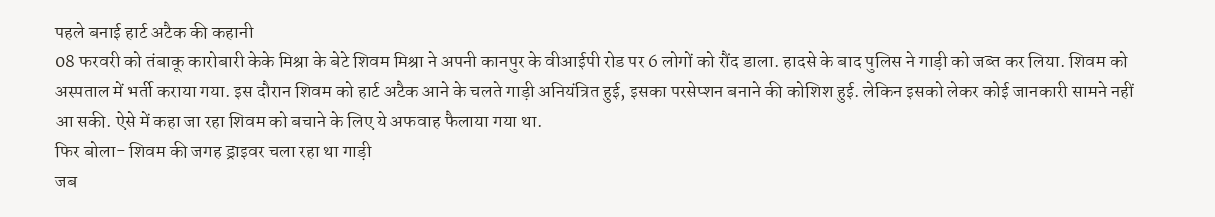पहले बनाई हार्ट अटैक की कहानी
08 फरवरी को तंबाकू कारोबारी केके मिश्रा के बेटे शिवम मिश्रा ने अपनी कानपुर के वीआईपी रोड पर 6 लोगों को रौंद डाला. हादसे के बाद पुलिस ने गाड़ी को जब्त कर लिया. शिवम को अस्पताल में भर्ती कराया गया. इस दौरान शिवम को हार्ट अटैक आने के चलते गाड़ी अनियंत्रित हुई, इसका परसेप्शन बनाने की कोशिश हुई. लेकिन इसको लेकर कोई जानकारी सामने नहीं आ सकी. ऐसे में कहा जा रहा शिवम को बचाने के लिए ये अफवाह फैलाया गया था.
फिर बोला- शिवम की जगह ड्राइवर चला रहा था गाड़ी
जब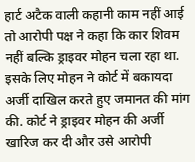हार्ट अटैक वाली कहानी काम नहीं आई तो आरोपी पक्ष ने कहा कि कार शिवम नहीं बल्कि ड्राइवर मोहन चला रहा था. इसके लिए मोहन ने कोर्ट में बकायदा अर्जी दाखिल करते हुए जमानत की मांग की. कोर्ट ने ड्राइवर मोहन की अर्जी खारिज कर दी और उसे आरोपी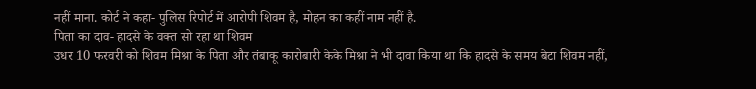नहीं माना. कोर्ट ने कहा- पुलिस रिपोर्ट में आरोपी शिवम है, मोहन का कहीं नाम नहीं है.
पिता का दाव- हादसे के वक्त सो रहा था शिवम
उधर 10 फरवरी को शिवम मिश्रा के पिता और तंबाकू कारोबारी केके मिश्रा ने भी दावा किया था कि हादसे के समय बेटा शिवम नहीं,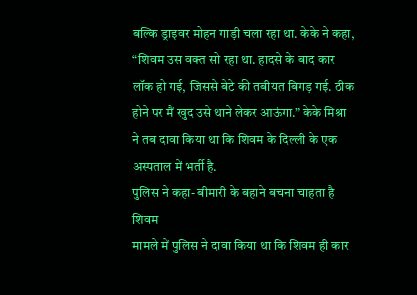बल्कि ड्राइवर मोहन गाड़ी चला रहा था. केके ने कहा, “शिवम उस वक्त सो रहा था. हादसे के बाद कार लॉक हो गई, जिससे बेटे की तबीयत बिगड़ गई. ठीक होने पर मैं खुद उसे थाने लेकर आऊंगा.” केके मिश्रा ने तब दावा किया था कि शिवम के दिल्ली के एक अस्पताल में भर्ती है.
पुलिस ने कहा- बीमारी के बहाने बचना चाहता है शिवम
मामले में पुलिस ने दावा किया था कि शिवम ही कार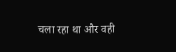चला रहा था और वही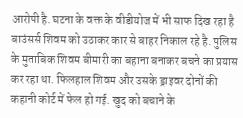आरोपी है. घटना के वक्त के वीडीयोज में भी साफ दिख रहा है बाउंसर्स शिवम को उठाकर कार से बाहर निकाल रहे है. पुलिस के मुताबिक शिवम बीमारी का बहाना बनाकर बचने का प्रयास कर रहा था. फिलहाल शिवम और उसके ड्राइवर दोनों की कहानी कोर्ट में फेल हो गई. खुद को बचाने के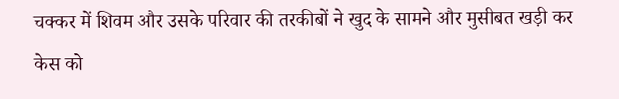चक्कर में शिवम और उसके परिवार की तरकीबों ने खुद के सामने और मुसीबत खड़ी कर केस को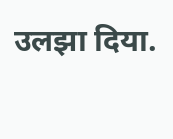उलझा दिया.